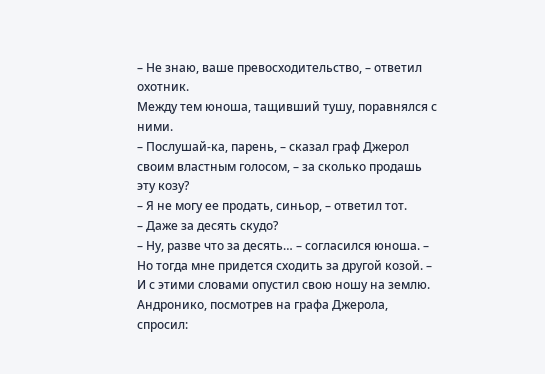– Не знаю, ваше превосходительство, – ответил охотник.
Между тем юноша, тащивший тушу, поравнялся с ними.
– Послушай-ка, парень, – сказал граф Джерол своим властным голосом, – за сколько продашь эту козу?
– Я не могу ее продать, синьор, – ответил тот.
– Даже за десять скудо?
– Ну, разве что за десять… – согласился юноша. – Но тогда мне придется сходить за другой козой. – И с этими словами опустил свою ношу на землю.
Андронико, посмотрев на графа Джерола, спросил: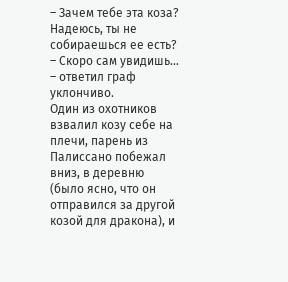– Зачем тебе эта коза? Надеюсь, ты не собираешься ее есть?
– Скоро сам увидишь… – ответил граф уклончиво.
Один из охотников взвалил козу себе на плечи, парень из Палиссано побежал вниз, в деревню (было ясно, что он отправился за другой козой для дракона), и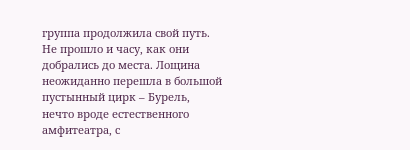группа продолжила свой путь.
Не прошло и часу, как они добрались до места. Лощина неожиданно перешла в большой пустынный цирк – Бурель, нечто вроде естественного амфитеатра, с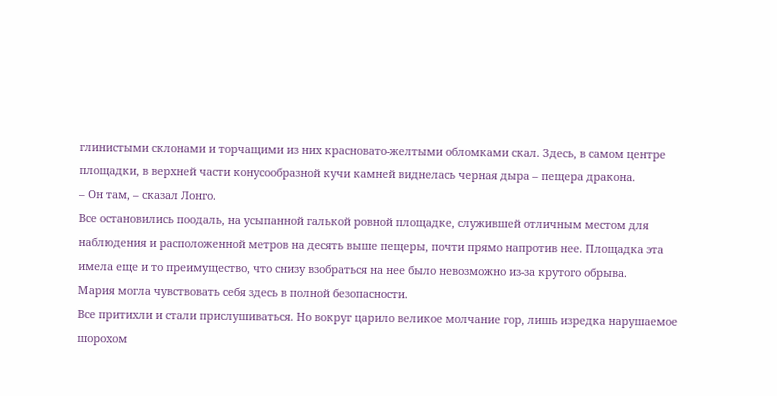глинистыми склонами и торчащими из них красновато-желтыми обломками скал. Здесь, в самом центре площадки, в верхней части конусообразной кучи камней виднелась черная дыра – пещера дракона.
– Он там, – сказал Лонго.
Все остановились поодаль, на усыпанной галькой ровной площадке, служившей отличным местом для наблюдения и расположенной метров на десять выше пещеры, почти прямо напротив нее. Площадка эта имела еще и то преимущество, что снизу взобраться на нее было невозможно из-за крутого обрыва.
Мария могла чувствовать себя здесь в полной безопасности.
Все притихли и стали прислушиваться. Но вокруг царило великое молчание гор, лишь изредка нарушаемое шорохом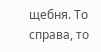щебня. То справа, то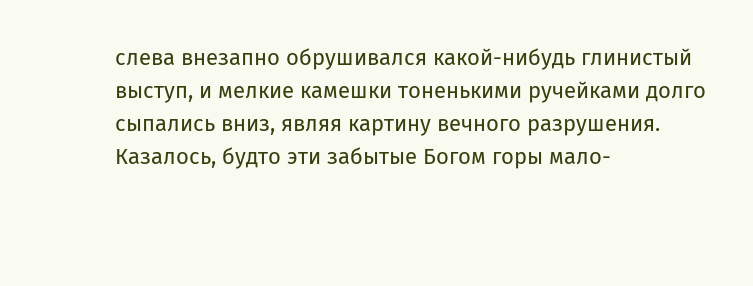слева внезапно обрушивался какой-нибудь глинистый выступ, и мелкие камешки тоненькими ручейками долго сыпались вниз, являя картину вечного разрушения. Казалось, будто эти забытые Богом горы мало-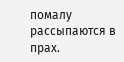помалу рассыпаются в прах.